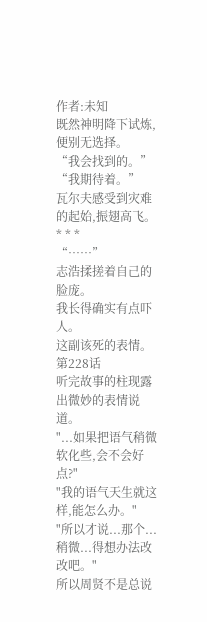作者:未知
既然神明降下试炼,便别无选择。
“我会找到的。”
“我期待着。”
瓦尔夫感受到灾难的起始,振翅高飞。
* * *
“……”
志浩揉搓着自己的脸庞。
我长得确实有点吓人。
这副该死的表情。
第228话
听完故事的柱现露出微妙的表情说道。
"...如果把语气稍微软化些,会不会好点?"
"我的语气天生就这样,能怎么办。"
"所以才说...那个...稍微...得想办法改改吧。"
所以周贤不是总说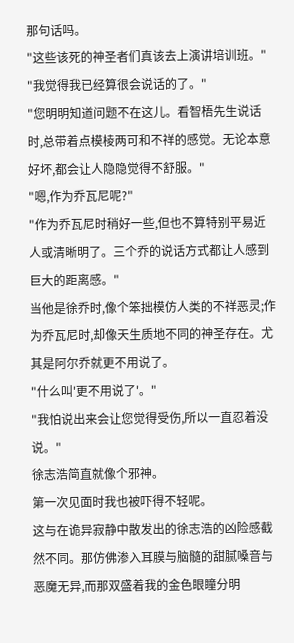那句话吗。
"这些该死的神圣者们真该去上演讲培训班。"
"我觉得我已经算很会说话的了。"
"您明明知道问题不在这儿。看智梧先生说话时,总带着点模棱两可和不祥的感觉。无论本意好坏,都会让人隐隐觉得不舒服。"
"嗯,作为乔瓦尼呢?"
"作为乔瓦尼时稍好一些,但也不算特别平易近人或清晰明了。三个乔的说话方式都让人感到巨大的距离感。"
当他是徐乔时,像个笨拙模仿人类的不祥恶灵;作为乔瓦尼时,却像天生质地不同的神圣存在。尤其是阿尔乔就更不用说了。
"什么叫'更不用说了'。"
"我怕说出来会让您觉得受伤,所以一直忍着没说。"
徐志浩简直就像个邪神。
第一次见面时我也被吓得不轻呢。
这与在诡异寂静中散发出的徐志浩的凶险感截然不同。那仿佛渗入耳膜与脑髓的甜腻嗓音与恶魔无异,而那双盛着我的金色眼瞳分明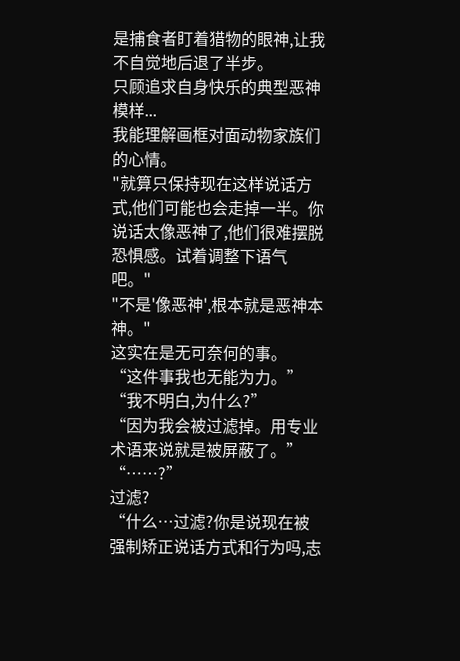是捕食者盯着猎物的眼神,让我不自觉地后退了半步。
只顾追求自身快乐的典型恶神模样...
我能理解画框对面动物家族们的心情。
"就算只保持现在这样说话方式,他们可能也会走掉一半。你说话太像恶神了,他们很难摆脱恐惧感。试着调整下语气吧。"
"不是'像恶神',根本就是恶神本神。"
这实在是无可奈何的事。
“这件事我也无能为力。”
“我不明白,为什么?”
“因为我会被过滤掉。用专业术语来说就是被屏蔽了。”
“……?”
过滤?
“什么…过滤?你是说现在被强制矫正说话方式和行为吗,志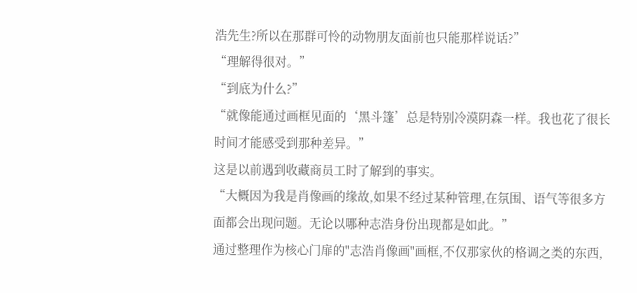浩先生?所以在那群可怜的动物朋友面前也只能那样说话?”
“理解得很对。”
“到底为什么?”
“就像能通过画框见面的‘黑斗篷’总是特别冷漠阴森一样。我也花了很长时间才能感受到那种差异。”
这是以前遇到收藏商员工时了解到的事实。
“大概因为我是肖像画的缘故,如果不经过某种管理,在氛围、语气等很多方面都会出现问题。无论以哪种志浩身份出现都是如此。”
通过整理作为核心门扉的"志浩肖像画"画框,不仅那家伙的格调之类的东西,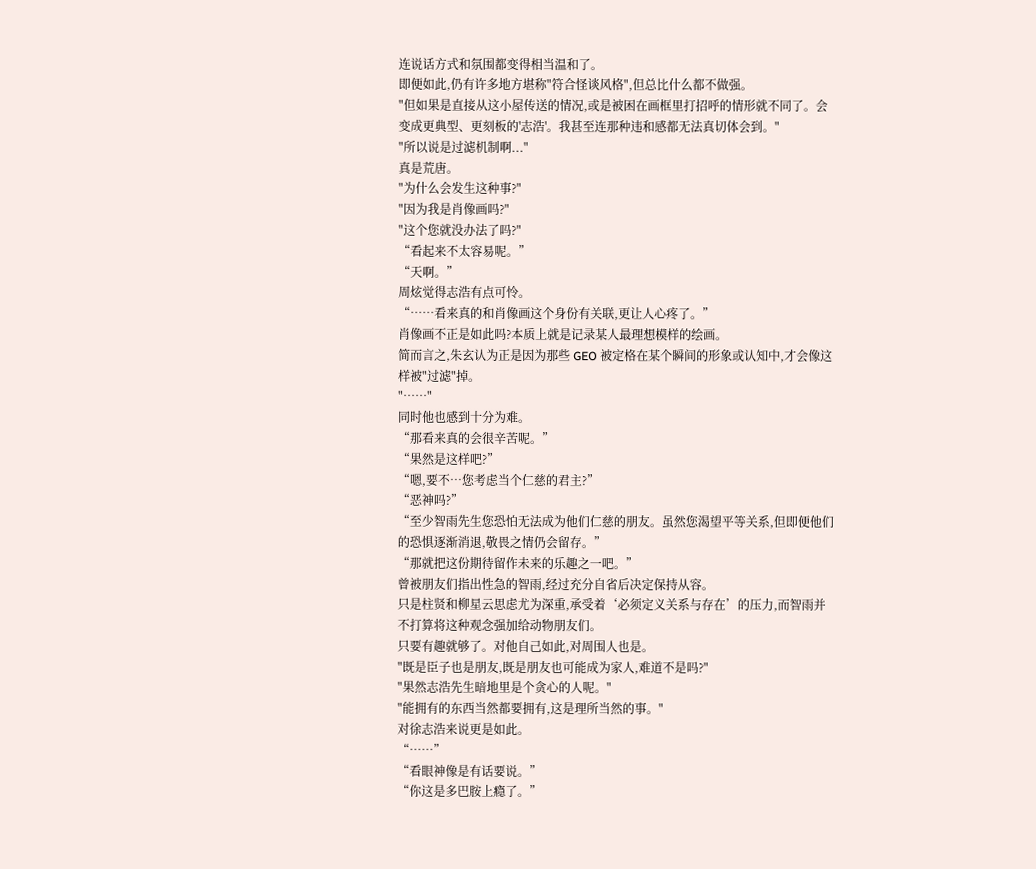连说话方式和氛围都变得相当温和了。
即便如此,仍有许多地方堪称"符合怪谈风格",但总比什么都不做强。
"但如果是直接从这小屋传送的情况,或是被困在画框里打招呼的情形就不同了。会变成更典型、更刻板的'志浩'。我甚至连那种违和感都无法真切体会到。"
"所以说是过滤机制啊..."
真是荒唐。
"为什么会发生这种事?"
"因为我是肖像画吗?"
"这个您就没办法了吗?"
“看起来不太容易呢。”
“天啊。”
周炫觉得志浩有点可怜。
“……看来真的和肖像画这个身份有关联,更让人心疼了。”
肖像画不正是如此吗?本质上就是记录某人最理想模样的绘画。
简而言之,朱玄认为正是因为那些 GEO 被定格在某个瞬间的形象或认知中,才会像这样被"过滤"掉。
"……"
同时他也感到十分为难。
“那看来真的会很辛苦呢。”
“果然是这样吧?”
“嗯,要不…您考虑当个仁慈的君主?”
“恶神吗?”
“至少智雨先生您恐怕无法成为他们仁慈的朋友。虽然您渴望平等关系,但即便他们的恐惧逐渐消退,敬畏之情仍会留存。”
“那就把这份期待留作未来的乐趣之一吧。”
曾被朋友们指出性急的智雨,经过充分自省后决定保持从容。
只是柱贤和柳星云思虑尤为深重,承受着‘必须定义关系与存在’的压力,而智雨并不打算将这种观念强加给动物朋友们。
只要有趣就够了。对他自己如此,对周围人也是。
"既是臣子也是朋友,既是朋友也可能成为家人,难道不是吗?"
"果然志浩先生暗地里是个贪心的人呢。"
"能拥有的东西当然都要拥有,这是理所当然的事。"
对徐志浩来说更是如此。
“……”
“看眼神像是有话要说。”
“你这是多巴胺上瘾了。”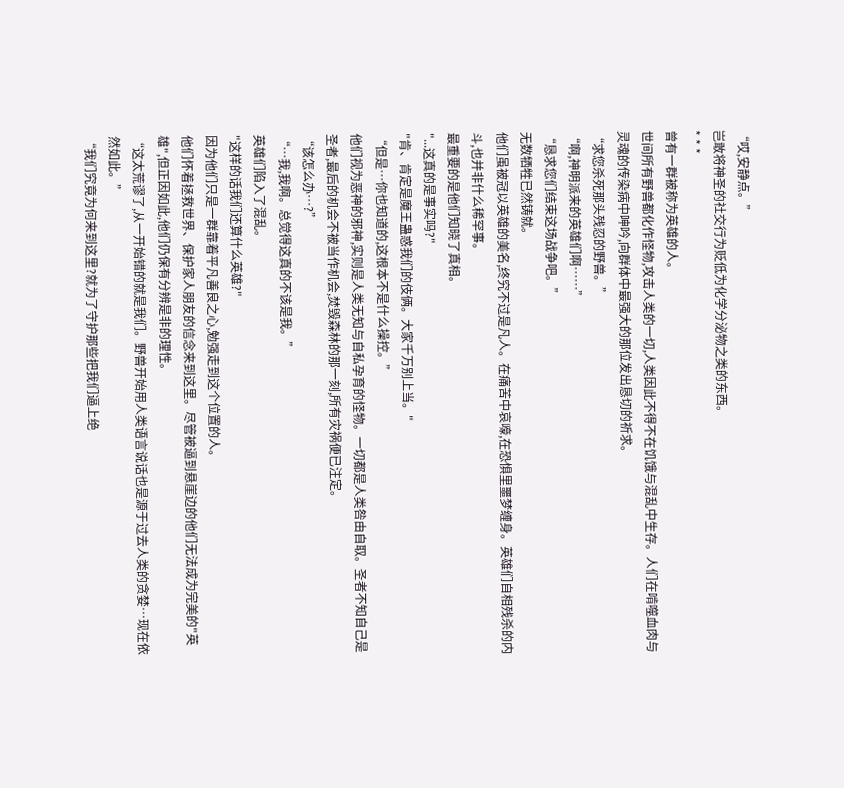“哎,安静点。”
岂敢将神圣的社交行为贬低为化学分泌物之类的东西。
* * *
曾有一群被称为英雄的人。
世间所有野兽都化作怪物,攻击人类的一切,人类因此不得不在饥饿与混乱中生存。人们在啃噬血肉与灵魂的传染病中呻吟,向群体中最强大的那位发出恳切的祈求。
“求您杀死那头残忍的野兽。”
“啊,神明派来的英雄们啊……”
“恳求您们结束这场战争吧。”
无数牺牲已然铸就。
他们虽被冠以英雄的美名,终究不过是凡人。在痛苦中哀嚎,在恐惧里噩梦缠身。英雄们自相残杀的内斗,也并非什么稀罕事。
最重要的是他们知晓了真相。
"...这真的是事实吗?"
"肯、肯定是魔王蛊惑我们的伎俩。大家千万别上当。"
“但是…你也知道的,这根本不是什么操控。”
他们视为恶神的邪神,实则是人类无知与自私孕育的怪物。一切都是人类咎由自取。圣者不知自己是圣者,最后的机会不被当作机会,焚毁森林的那一刻,所有灾祸便已注定。
“该怎么办…?”
“…我,我啊。总觉得这真的不该是我。”
英雄们陷入了混乱。
"这样的话我们还算什么英雄?"
因为他们只是一群靠着平凡善良之心,勉强走到这个位置的人。
他们怀着拯救世界、保护家人朋友的信念来到这里。尽管被逼到悬崖边的他们无法成为完美的"英雄",但正因如此,他们仍保有分辨是非的理性。
“这太荒谬了,从一开始错的就是我们。野兽开始用人类语言说话也是源于过去人类的贪婪…现在依然如此。”
“我们究竟为何来到这里?就为了守护那些把我们逼上绝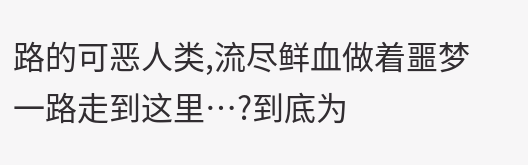路的可恶人类,流尽鲜血做着噩梦一路走到这里…?到底为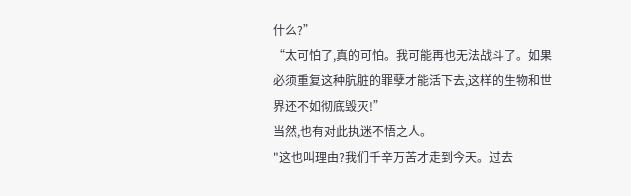什么?”
“太可怕了,真的可怕。我可能再也无法战斗了。如果必须重复这种肮脏的罪孽才能活下去,这样的生物和世界还不如彻底毁灭!”
当然,也有对此执迷不悟之人。
"这也叫理由?我们千辛万苦才走到今天。过去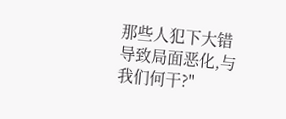那些人犯下大错导致局面恶化,与我们何干?"